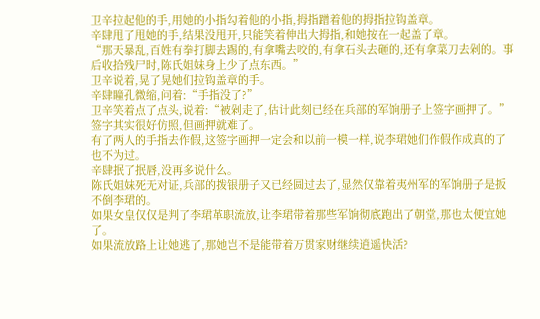卫辛拉起他的手,用她的小指勾着他的小指,拇指蹭着他的拇指拉钩盖章。
辛肆甩了甩她的手,结果没甩开,只能笑着伸出大拇指,和她按在一起盖了章。
“那天暴乱,百姓有拳打脚去踢的,有拿嘴去咬的,有拿石头去砸的,还有拿菜刀去剁的。事后收拾残尸时,陈氏姐妹身上少了点东西。”
卫辛说着,晃了晃她们拉钩盖章的手。
辛肆瞳孔微缩,问着:“手指没了?”
卫辛笑着点了点头,说着:“被剁走了,估计此刻已经在兵部的军饷册子上签字画押了。”
签字其实很好仿照,但画押就难了。
有了两人的手指去作假,这签字画押一定会和以前一模一样,说李珺她们作假作成真的了也不为过。
辛肆抿了抿唇,没再多说什么。
陈氏姐妹死无对证,兵部的拨银册子又已经圆过去了,显然仅靠着夷州军的军饷册子是扳不倒李珺的。
如果女皇仅仅是判了李珺革职流放,让李珺带着那些军饷彻底跑出了朝堂,那也太便宜她了。
如果流放路上让她逃了,那她岂不是能带着万贯家财继续逍遥快活?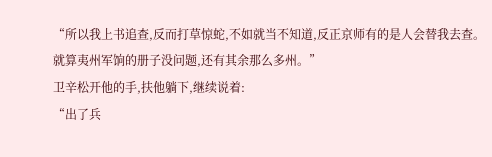“所以我上书追查,反而打草惊蛇,不如就当不知道,反正京师有的是人会替我去查。就算夷州军饷的册子没问题,还有其余那么多州。”
卫辛松开他的手,扶他躺下,继续说着:
“出了兵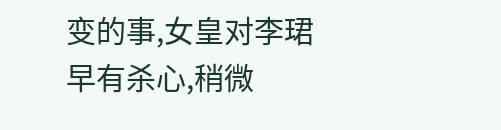变的事,女皇对李珺早有杀心,稍微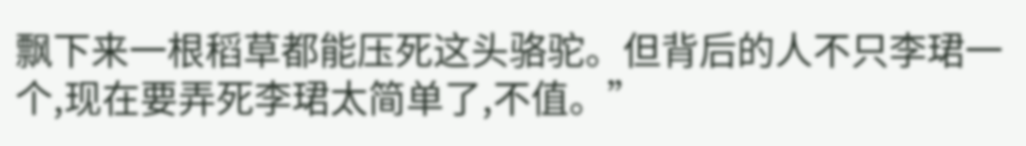飘下来一根稻草都能压死这头骆驼。但背后的人不只李珺一个,现在要弄死李珺太简单了,不值。”